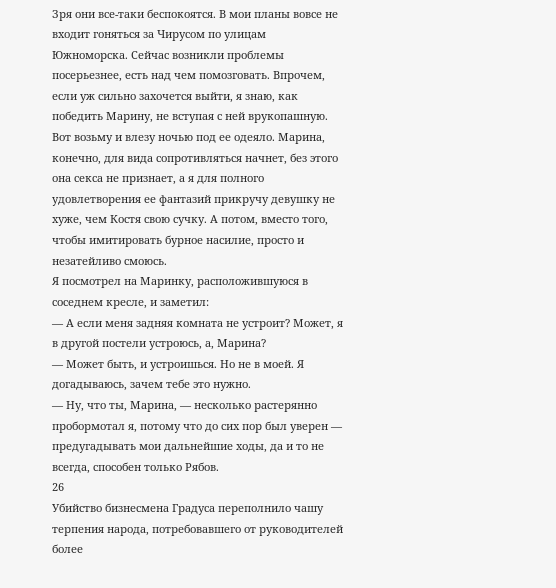Зря они все-таки беспокоятся. В мои планы вовсе не входит гоняться за Чирусом по улицам Южноморска. Сейчас возникли проблемы посерьезнее, есть над чем помозговать. Впрочем, если уж сильно захочется выйти, я знаю, как победить Марину, не вступая с ней врукопашную. Вот возьму и влезу ночью под ее одеяло. Марина, конечно, для вида сопротивляться начнет, без этого она секса не признает, а я для полного удовлетворения ее фантазий прикручу девушку не хуже, чем Костя свою сучку. А потом, вместо того, чтобы имитировать бурное насилие, просто и незатейливо смоюсь.
Я посмотрел на Маринку, расположившуюся в соседнем кресле, и заметил:
— А если меня задняя комната не устроит? Может, я в другой постели устроюсь, а, Марина?
— Может быть, и устроишься. Но не в моей. Я догадываюсь, зачем тебе это нужно.
— Ну, что ты, Марина, — несколько растерянно пробормотал я, потому что до сих пор был уверен — предугадывать мои дальнейшие ходы, да и то не всегда, способен только Рябов.
26
Убийство бизнесмена Градуса переполнило чашу терпения народа, потребовавшего от руководителей более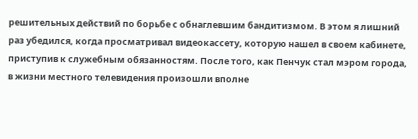решительных действий по борьбе с обнаглевшим бандитизмом. В этом я лишний раз убедился, когда просматривал видеокассету, которую нашел в своем кабинете, приступив к служебным обязанностям. После того, как Пенчук стал мэром города, в жизни местного телевидения произошли вполне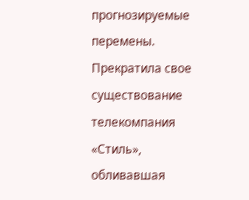прогнозируемые перемены. Прекратила свое существование телекомпания «Стиль», обливавшая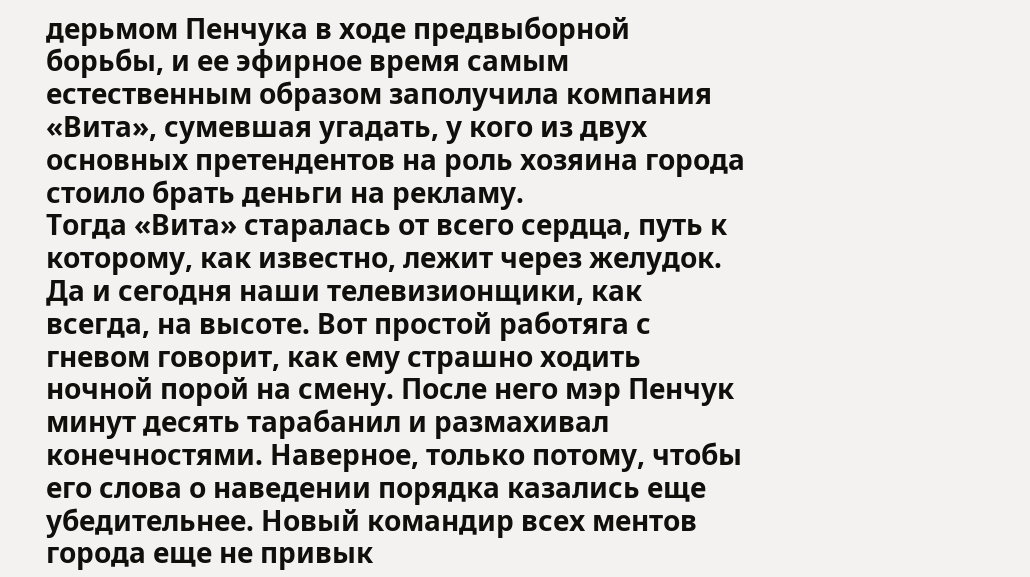дерьмом Пенчука в ходе предвыборной борьбы, и ее эфирное время самым естественным образом заполучила компания «Вита», сумевшая угадать, у кого из двух основных претендентов на роль хозяина города стоило брать деньги на рекламу.
Тогда «Вита» старалась от всего сердца, путь к которому, как известно, лежит через желудок. Да и сегодня наши телевизионщики, как всегда, на высоте. Вот простой работяга с гневом говорит, как ему страшно ходить ночной порой на смену. После него мэр Пенчук минут десять тарабанил и размахивал конечностями. Наверное, только потому, чтобы его слова о наведении порядка казались еще убедительнее. Новый командир всех ментов города еще не привык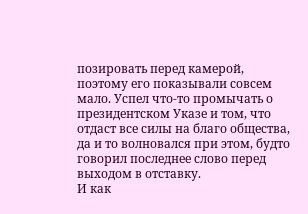позировать перед камерой, поэтому его показывали совсем мало. Успел что-то промычать о президентском Указе и том, что отдаст все силы на благо общества, да и то волновался при этом, будто говорил последнее слово перед выходом в отставку.
И как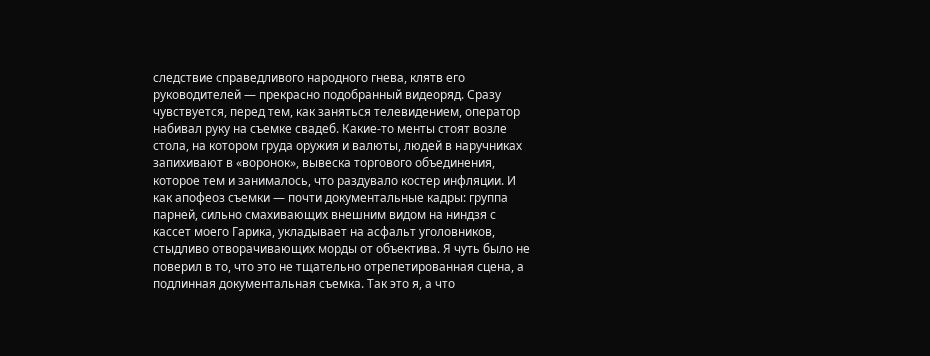следствие справедливого народного гнева, клятв его руководителей — прекрасно подобранный видеоряд. Сразу чувствуется, перед тем, как заняться телевидением, оператор набивал руку на съемке свадеб. Какие-то менты стоят возле стола, на котором груда оружия и валюты, людей в наручниках запихивают в «воронок», вывеска торгового объединения, которое тем и занималось, что раздувало костер инфляции. И как апофеоз съемки — почти документальные кадры: группа парней, сильно смахивающих внешним видом на ниндзя с кассет моего Гарика, укладывает на асфальт уголовников, стыдливо отворачивающих морды от объектива. Я чуть было не поверил в то, что это не тщательно отрепетированная сцена, а подлинная документальная съемка. Так это я, а что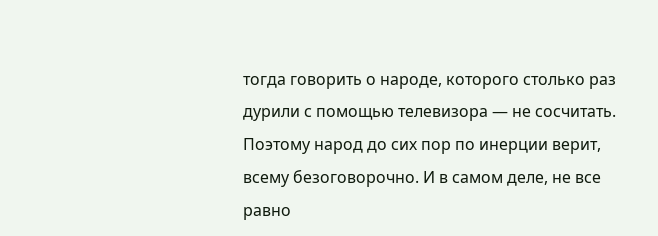тогда говорить о народе, которого столько раз дурили с помощью телевизора — не сосчитать. Поэтому народ до сих пор по инерции верит, всему безоговорочно. И в самом деле, не все равно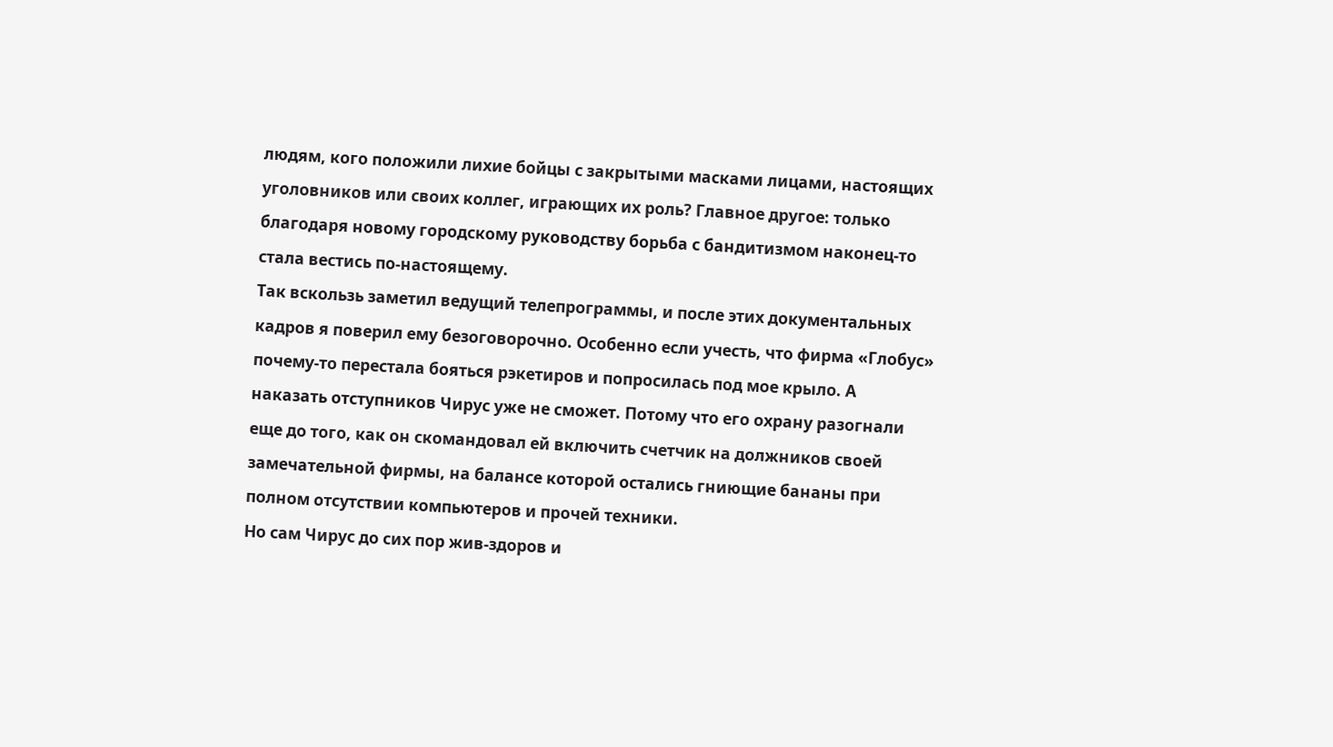людям, кого положили лихие бойцы с закрытыми масками лицами, настоящих уголовников или своих коллег, играющих их роль? Главное другое: только благодаря новому городскому руководству борьба с бандитизмом наконец-то стала вестись по-настоящему.
Так вскользь заметил ведущий телепрограммы, и после этих документальных кадров я поверил ему безоговорочно. Особенно если учесть, что фирма «Глобус» почему-то перестала бояться рэкетиров и попросилась под мое крыло. А наказать отступников Чирус уже не сможет. Потому что его охрану разогнали еще до того, как он скомандовал ей включить счетчик на должников своей замечательной фирмы, на балансе которой остались гниющие бананы при полном отсутствии компьютеров и прочей техники.
Но сам Чирус до сих пор жив-здоров и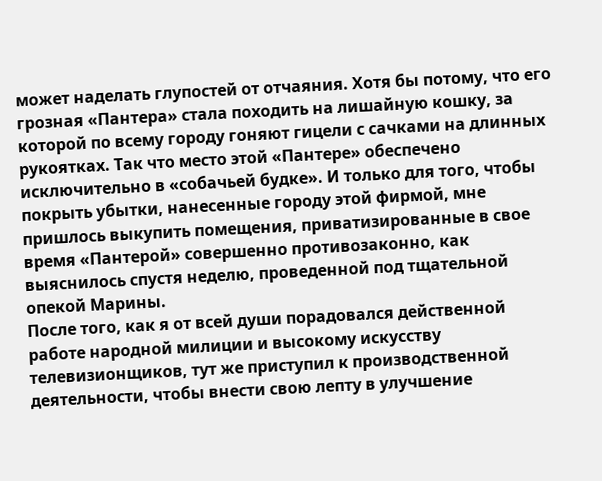может наделать глупостей от отчаяния. Хотя бы потому, что его грозная «Пантера» стала походить на лишайную кошку, за которой по всему городу гоняют гицели с сачками на длинных рукоятках. Так что место этой «Пантере» обеспечено исключительно в «собачьей будке». И только для того, чтобы покрыть убытки, нанесенные городу этой фирмой, мне пришлось выкупить помещения, приватизированные в свое время «Пантерой» совершенно противозаконно, как выяснилось спустя неделю, проведенной под тщательной опекой Марины.
После того, как я от всей души порадовался действенной работе народной милиции и высокому искусству телевизионщиков, тут же приступил к производственной деятельности, чтобы внести свою лепту в улучшение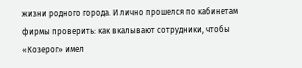жизни родного города. И лично прошелся по кабинетам фирмы проверить: как вкалывают сотрудники, чтобы «Козерог» имел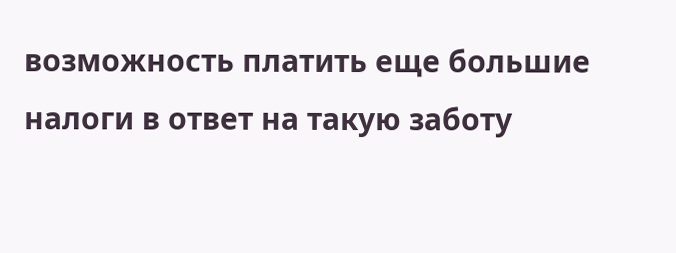возможность платить еще большие налоги в ответ на такую заботу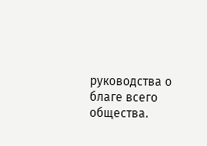руководства о благе всего общества.